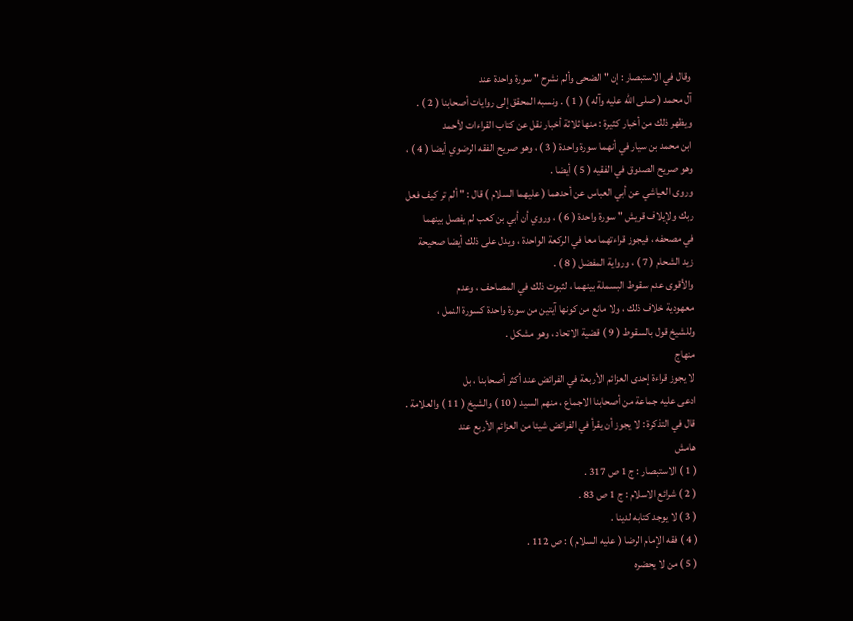وقال في الاستبصار : إن " الضحى وألم نشرح " سورة واحدة عند
آل محمد ( صلى الله عليه وآله ) ( 1 ) . ونسبه المحقق إلى روايات أصحابنا ( 2 ) .
ويظهر ذلك من أخبار كثيرة : منها ثلاثة أخبار نقل عن كتاب القراءات لأحمد
ابن محمد بن سيار في أنهما سورة واحدة ( 3 ) ، وهو صريح الفقه الرضوي أيضا ( 4 ) ،
وهو صريح الصدوق في الفقيه ( 5 ) أيضا .
وروى العياشي عن أبي العباس عن أحدهما ( عليهما السلام ) قال : " ألم تر كيف فعل
ربك ولإيلاف قريش " سورة واحدة ( 6 ) ، وروي أن أبي بن كعب لم يفصل بينهما
في مصحفه ، فيجوز قراءتهما معا في الركعة الواحدة ، ويدل على ذلك أيضا صحيحة
زيد الشحام ( 7 ) ، ورواية المفضل ( 8 ) .
والأقوى عدم سقوط البسملة بينهما ، لثبوت ذلك في المصاحف ، وعدم
معهودية خلاف ذلك ، ولا مانع من كونها آيتين من سورة واحدة كسورة النمل ،
وللشيخ قول بالسقوط ( 9 ) قضية الاتحاد ، وهو مشكل .
منهاج
لا يجوز قراءة إحدى العزائم الأربعة في الفرائض عند أكثر أصحابنا ، بل
ادعى عليه جماعة من أصحابنا الاجماع ، منهم السيد ( 10 ) والشيخ ( 11 ) والعلامة .
قال في التذكرة : لا يجوز أن يقرأ في الفرائض شيئا من العزائم الأربع عند
هامش
( 1 ) الاستبصار : ج 1 ص 317 .
( 2 ) شرائع الاسلام : ج 1 ص 83 .
( 3 ) لا يوجد كتابه لدينا .
( 4 ) فقه الإمام الرضا ( عليه السلام ) : ص 112 .
( 5 ) من لا يحضره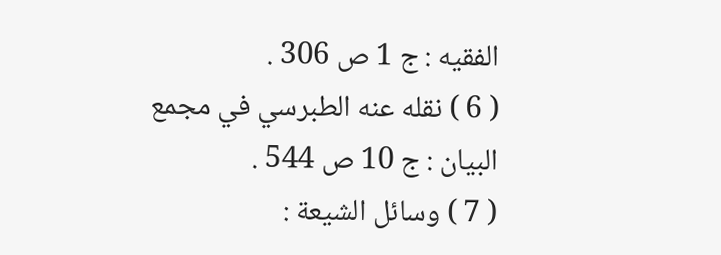الفقيه : ج 1 ص 306 .
( 6 ) نقله عنه الطبرسي في مجمع البيان : ج 10 ص 544 .
( 7 ) وسائل الشيعة :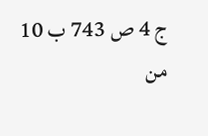ج 4 ص 743 ب 10 من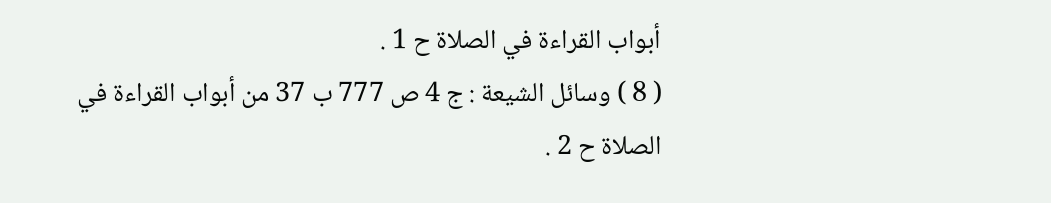أبواب القراءة في الصلاة ح 1 .
( 8 ) وسائل الشيعة : ج 4 ص 777 ب 37 من أبواب القراءة في الصلاة ح 2 .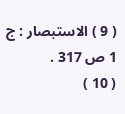( 9 ) الاستبصار : ج 1 ص 317 .
( 10 )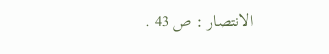الانتصار : ص 43 .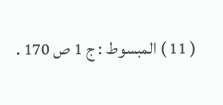( 11 ) المبسوط : ج 1 ص 170 .